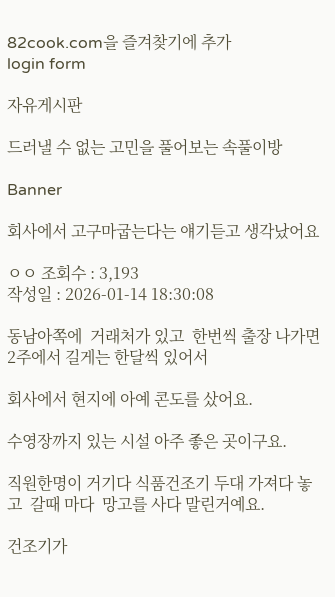82cook.com을 즐겨찾기에 추가
login form

자유게시판

드러낼 수 없는 고민을 풀어보는 속풀이방

Banner

회사에서 고구마굽는다는 얘기듣고 생각났어요

ㅇㅇ 조회수 : 3,193
작성일 : 2026-01-14 18:30:08

동남아쪽에  거래처가 있고  한번씩 출장 나가면 2주에서 길게는 한달씩 있어서

회사에서 현지에 아예 콘도를 샀어요.

수영장까지 있는 시설 아주 좋은 곳이구요.

직원한명이 거기다 식품건조기 두대 가져다 놓고  갈때 마다  망고를 사다 말린거예요.

건조기가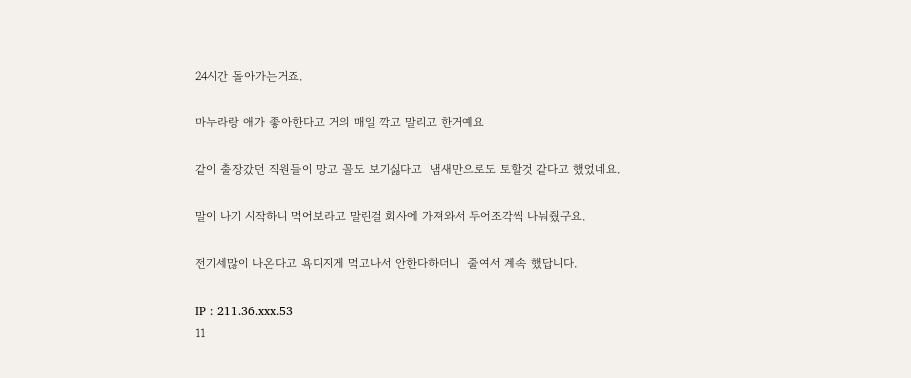24시간 돌아가는거죠.

마누라랑 애가 좋아한다고 거의 매일 깍고 말리고 한거예요

같이 출장갔던 직원들이 망고 꼴도 보기싫다고  냄새만으로도 토할것 같다고 했었네요.

말이 나기 시작하니 먹어보라고 말린걸 회사에 가져와서 두어조각씩 나눠줬구요.

전기세많이 나온다고 욕디지게 먹고나서 안한다하더니  줄여서 계속 했답니다.

IP : 211.36.xxx.53
11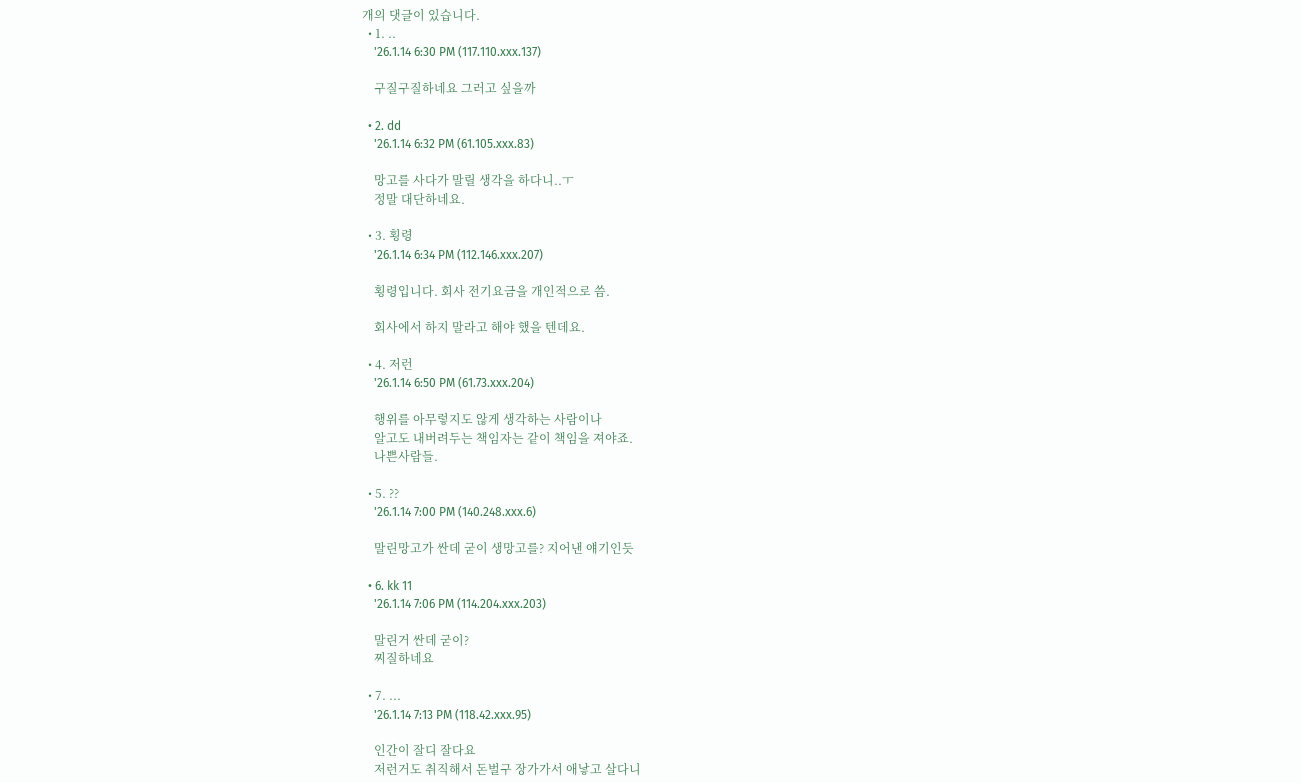개의 댓글이 있습니다.
  • 1. ..
    '26.1.14 6:30 PM (117.110.xxx.137)

    구질구질하네요 그러고 싶을까

  • 2. dd
    '26.1.14 6:32 PM (61.105.xxx.83)

    망고를 사다가 말릴 생각을 하다니..ㅜ
    정말 대단하네요.

  • 3. 횡령
    '26.1.14 6:34 PM (112.146.xxx.207)

    횡령입니다. 회사 전기요금을 개인적으로 씀.

    회사에서 하지 말라고 해야 했을 텐데요.

  • 4. 저런
    '26.1.14 6:50 PM (61.73.xxx.204)

    행위를 아무렇지도 않게 생각하는 사람이나
    알고도 내버려두는 책임자는 같이 책임을 져야죠.
    나쁜사람들.

  • 5. ??
    '26.1.14 7:00 PM (140.248.xxx.6)

    말린망고가 싼데 굳이 생망고를? 지어낸 얘기인듯

  • 6. kk 11
    '26.1.14 7:06 PM (114.204.xxx.203)

    말린거 싼데 굳이?
    찌질하네요

  • 7. ...
    '26.1.14 7:13 PM (118.42.xxx.95)

    인간이 잘디 잘다요
    저런거도 취직해서 돈벌구 장가가서 애낳고 살다니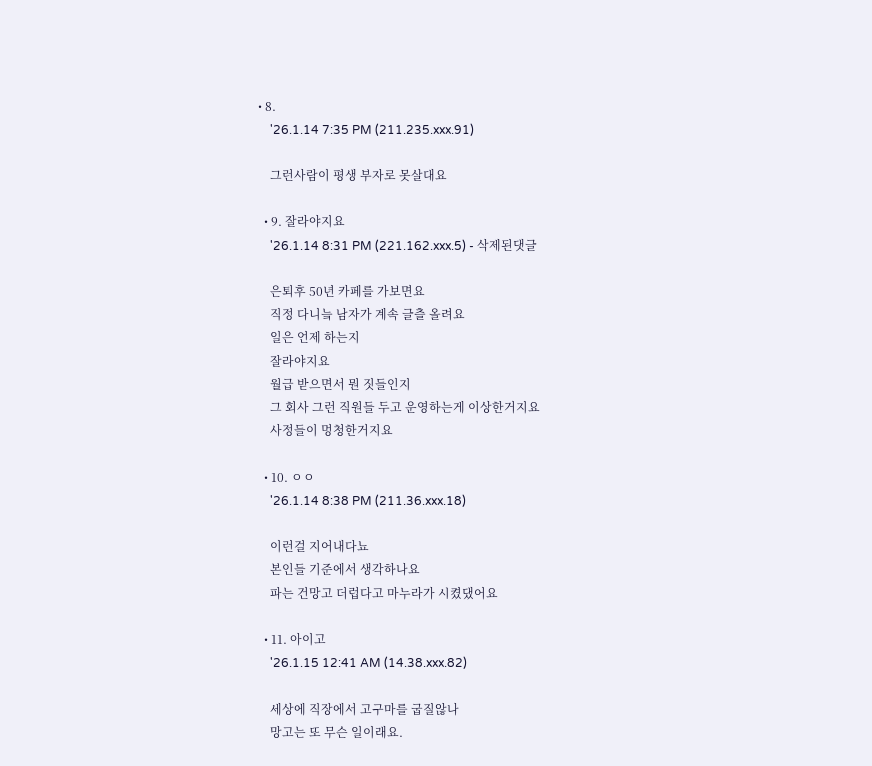• 8.
    '26.1.14 7:35 PM (211.235.xxx.91)

    그런사람이 평생 부자로 못살대요

  • 9. 잘라야지요
    '26.1.14 8:31 PM (221.162.xxx.5) - 삭제된댓글

    은퇴후 50년 카페를 가보면요
    직정 다니늨 남자가 계속 글츨 올려요
    일은 언제 하는지
    잘라야지요
    월급 받으면서 뭔 짓들인지
    그 회사 그런 직원들 두고 운영하는게 이상한거지요
    사정들이 멍청한거지요

  • 10. ㅇㅇ
    '26.1.14 8:38 PM (211.36.xxx.18)

    이런걸 지어내다뇨
    본인들 기준에서 생각하나요
    파는 건망고 더럽다고 마누라가 시켰댔어요

  • 11. 아이고
    '26.1.15 12:41 AM (14.38.xxx.82)

    세상에 직장에서 고구마를 굽질않나
    망고는 또 무슨 일이래요.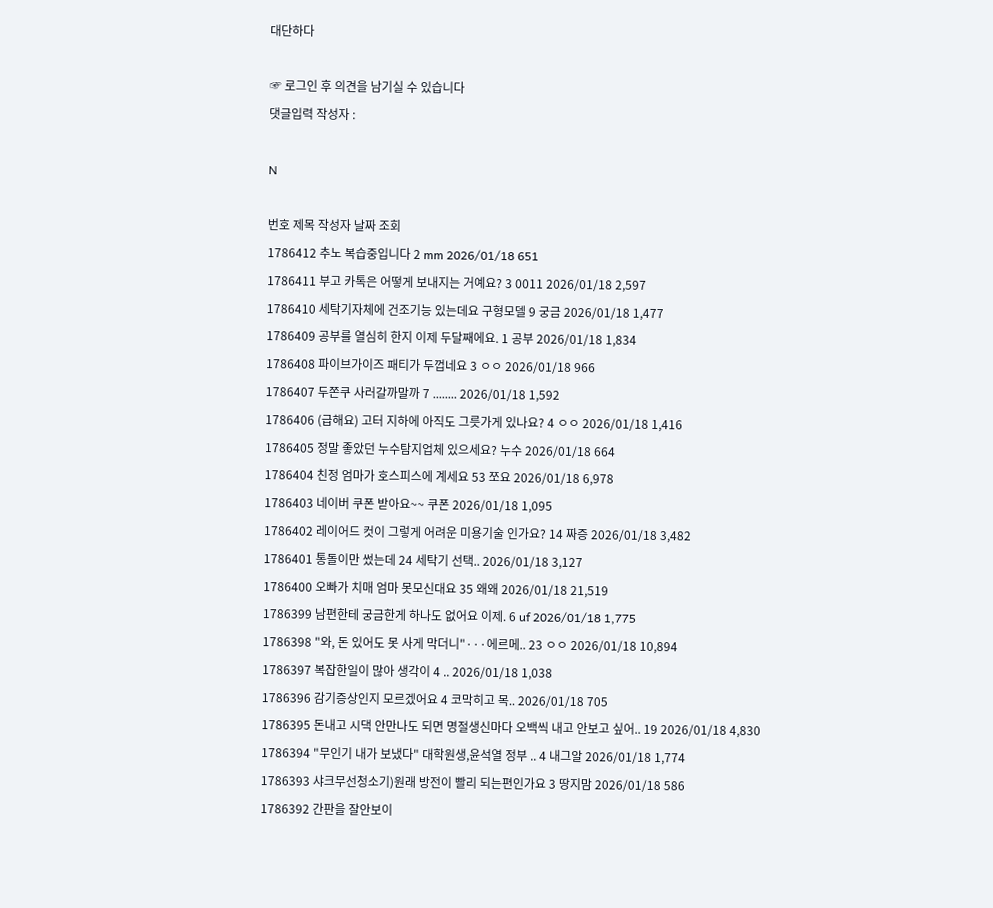대단하다

☞ 로그인 후 의견을 남기실 수 있습니다
댓글입력 작성자 :

N

번호 제목 작성자 날짜 조회
1786412 추노 복습중입니다 2 mm 2026/01/18 651
1786411 부고 카톡은 어떻게 보내지는 거예요? 3 0011 2026/01/18 2,597
1786410 세탁기자체에 건조기능 있는데요 구형모델 9 궁금 2026/01/18 1,477
1786409 공부를 열심히 한지 이제 두달째에요. 1 공부 2026/01/18 1,834
1786408 파이브가이즈 패티가 두껍네요 3 ㅇㅇ 2026/01/18 966
1786407 두쫀쿠 사러갈까말까 7 ........ 2026/01/18 1,592
1786406 (급해요) 고터 지하에 아직도 그릇가게 있나요? 4 ㅇㅇ 2026/01/18 1,416
1786405 정말 좋았던 누수탐지업체 있으세요? 누수 2026/01/18 664
1786404 친정 엄마가 호스피스에 계세요 53 쪼요 2026/01/18 6,978
1786403 네이버 쿠폰 받아요~~ 쿠폰 2026/01/18 1,095
1786402 레이어드 컷이 그렇게 어려운 미용기술 인가요? 14 짜증 2026/01/18 3,482
1786401 통돌이만 썼는데 24 세탁기 선택.. 2026/01/18 3,127
1786400 오빠가 치매 엄마 못모신대요 35 왜왜 2026/01/18 21,519
1786399 남편한테 궁금한게 하나도 없어요 이제. 6 uf 2026/01/18 1,775
1786398 "와, 돈 있어도 못 사게 막더니"···에르메.. 23 ㅇㅇ 2026/01/18 10,894
1786397 복잡한일이 많아 생각이 4 .. 2026/01/18 1,038
1786396 감기증상인지 모르겠어요 4 코막히고 목.. 2026/01/18 705
1786395 돈내고 시댁 안만나도 되면 명절생신마다 오백씩 내고 안보고 싶어.. 19 2026/01/18 4,830
1786394 "무인기 내가 보냈다" 대학원생,윤석열 정부 .. 4 내그알 2026/01/18 1,774
1786393 샤크무선청소기)원래 방전이 빨리 되는편인가요 3 땅지맘 2026/01/18 586
1786392 간판을 잘안보이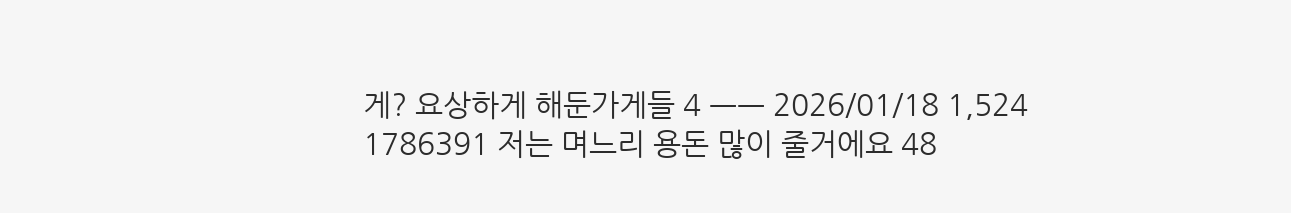게? 요상하게 해둔가게들 4 ㅡㅡ 2026/01/18 1,524
1786391 저는 며느리 용돈 많이 줄거에요 48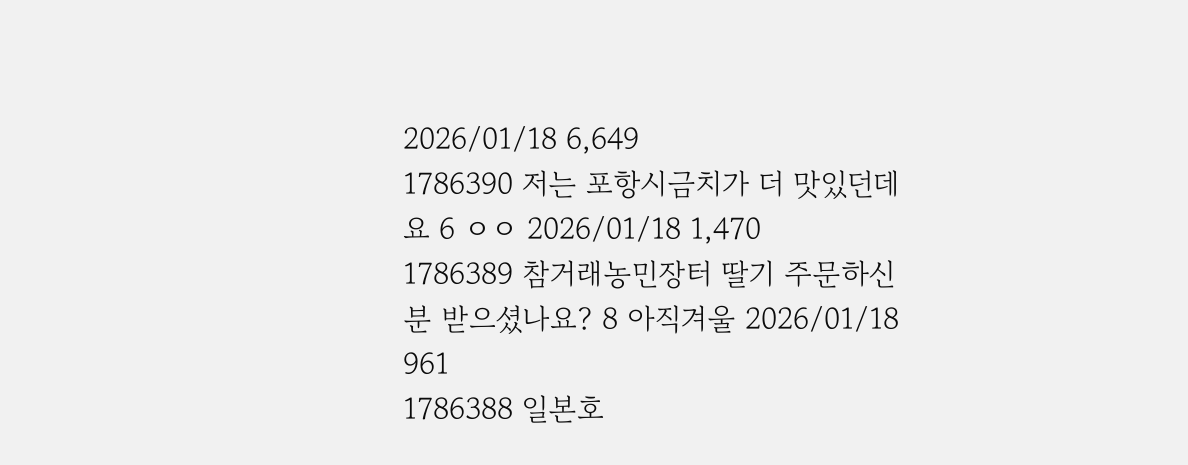2026/01/18 6,649
1786390 저는 포항시금치가 더 맛있던데요 6 ㅇㅇ 2026/01/18 1,470
1786389 참거래농민장터 딸기 주문하신분 받으셨나요? 8 아직겨울 2026/01/18 961
1786388 일본호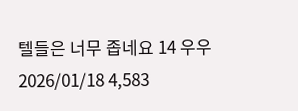텔들은 너무 좁네요 14 우우 2026/01/18 4,583